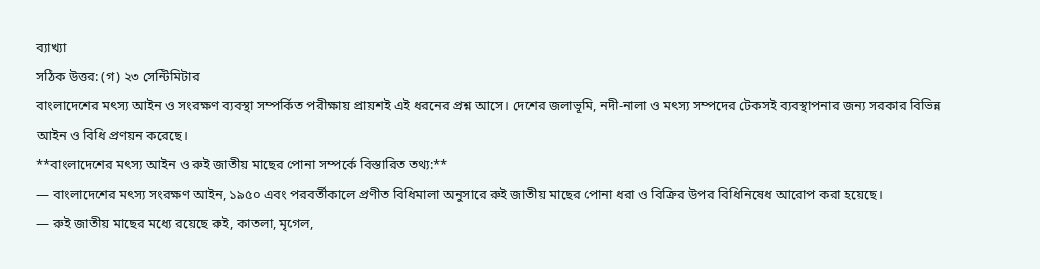ব্যাখ্যা
সঠিক উত্তর: (গ) ২৩ সেন্টিমিটার
বাংলাদেশের মৎস্য আইন ও সংরক্ষণ ব্যবস্থা সম্পর্কিত পরীক্ষায় প্রায়শই এই ধরনের প্রশ্ন আসে। দেশের জলাভূমি, নদী-নালা ও মৎস্য সম্পদের টেকসই ব্যবস্থাপনার জন্য সরকার বিভিন্ন আইন ও বিধি প্রণয়ন করেছে।
**বাংলাদেশের মৎস্য আইন ও রুই জাতীয় মাছের পোনা সম্পর্কে বিস্তারিত তথ্য:**
— বাংলাদেশের মৎস্য সংরক্ষণ আইন, ১৯৫০ এবং পরবর্তীকালে প্রণীত বিধিমালা অনুসারে রুই জাতীয় মাছের পোনা ধরা ও বিক্রির উপর বিধিনিষেধ আরোপ করা হয়েছে।
— রুই জাতীয় মাছের মধ্যে রয়েছে রুই, কাতলা, মৃগেল,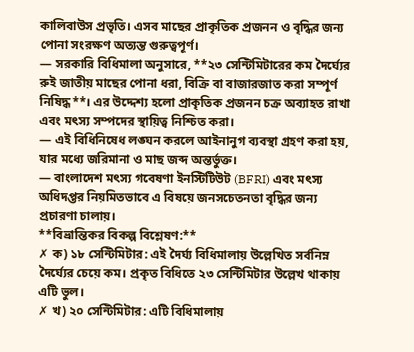কালিবাউস প্রভৃতি। এসব মাছের প্রাকৃতিক প্রজনন ও বৃদ্ধির জন্য পোনা সংরক্ষণ অত্যন্ত গুরুত্বপূর্ণ।
— সরকারি বিধিমালা অনুসারে, **২৩ সেন্টিমিটারের কম দৈর্ঘ্যের রুই জাতীয় মাছের পোনা ধরা, বিক্রি বা বাজারজাত করা সম্পূর্ণ নিষিদ্ধ**। এর উদ্দেশ্য হলো প্রাকৃতিক প্রজনন চক্র অব্যাহত রাখা এবং মৎস্য সম্পদের স্থায়িত্ব নিশ্চিত করা।
— এই বিধিনিষেধ লঙ্ঘন করলে আইনানুগ ব্যবস্থা গ্রহণ করা হয়, যার মধ্যে জরিমানা ও মাছ জব্দ অন্তর্ভুক্ত।
— বাংলাদেশ মৎস্য গবেষণা ইনস্টিটিউট (BFRI) এবং মৎস্য অধিদপ্তর নিয়মিতভাবে এ বিষয়ে জনসচেতনতা বৃদ্ধির জন্য প্রচারণা চালায়।
**বিভ্রান্তিকর বিকল্প বিশ্লেষণ:**
✗ ক) ১৮ সেন্টিমিটার: এই দৈর্ঘ্য বিধিমালায় উল্লেখিত সর্বনিম্ন দৈর্ঘ্যের চেয়ে কম। প্রকৃত বিধিতে ২৩ সেন্টিমিটার উল্লেখ থাকায় এটি ভুল।
✗ খ) ২০ সেন্টিমিটার: এটি বিধিমালায়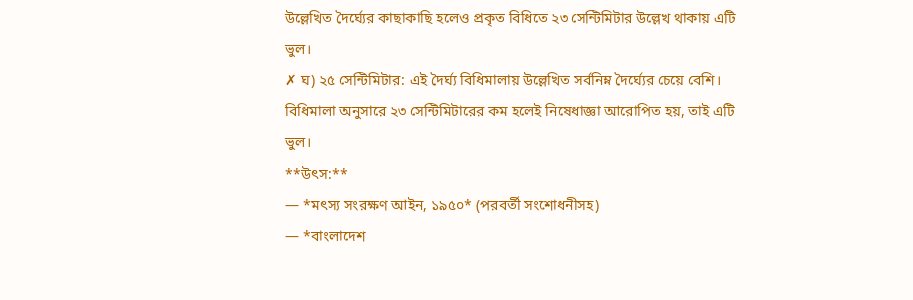উল্লেখিত দৈর্ঘ্যের কাছাকাছি হলেও প্রকৃত বিধিতে ২৩ সেন্টিমিটার উল্লেখ থাকায় এটি ভুল।
✗ ঘ) ২৫ সেন্টিমিটার: এই দৈর্ঘ্য বিধিমালায় উল্লেখিত সর্বনিম্ন দৈর্ঘ্যের চেয়ে বেশি। বিধিমালা অনুসারে ২৩ সেন্টিমিটারের কম হলেই নিষেধাজ্ঞা আরোপিত হয়, তাই এটি ভুল।
**উৎস:**
— *মৎস্য সংরক্ষণ আইন, ১৯৫০* (পরবর্তী সংশোধনীসহ)
— *বাংলাদেশ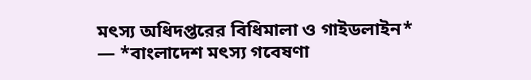মৎস্য অধিদপ্তরের বিধিমালা ও গাইডলাইন*
— *বাংলাদেশ মৎস্য গবেষণা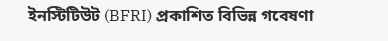ইনস্টিটিউট (BFRI) প্রকাশিত বিভিন্ন গবেষণা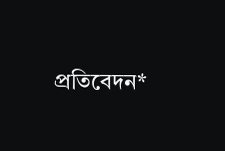প্রতিবেদন*